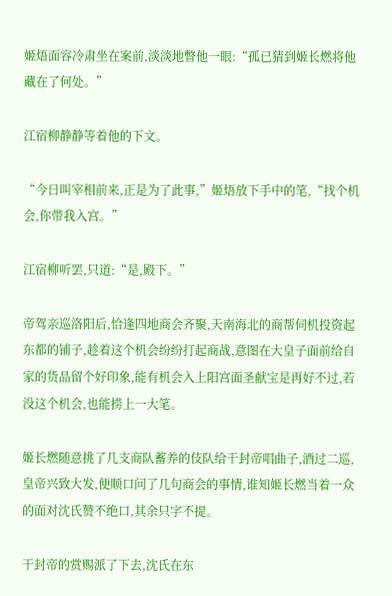姬焐面容冷肃坐在案前,淡淡地瞥他一眼:“孤已猜到姬长燃将他藏在了何处。”

江宿柳静静等着他的下文。

“今日叫宰相前来,正是为了此事,”姬焐放下手中的笔,“找个机会,你带我入宫。”

江宿柳听罢,只道:“是,殿下。”

帝驾亲巡洛阳后,恰逢四地商会齐聚,天南海北的商帮伺机投资起东都的铺子,趁着这个机会纷纷打起商战,意图在大皇子面前给自家的货品留个好印象,能有机会入上阳宫面圣献宝是再好不过,若没这个机会,也能捞上一大笔。

姬长燃随意挑了几支商队蓄养的伎队给干封帝唱曲子,酒过二巡,皇帝兴致大发,便顺口问了几句商会的事情,谁知姬长燃当着一众的面对沈氏赞不绝口,其余只字不提。

干封帝的赏赐派了下去,沈氏在东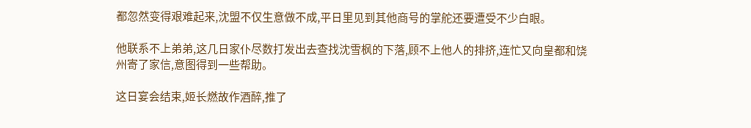都忽然变得艰难起来,沈盟不仅生意做不成,平日里见到其他商号的掌舵还要遭受不少白眼。

他联系不上弟弟,这几日家仆尽数打发出去查找沈雪枫的下落,顾不上他人的排挤,连忙又向皇都和饶州寄了家信,意图得到一些帮助。

这日宴会结束,姬长燃故作酒醉,推了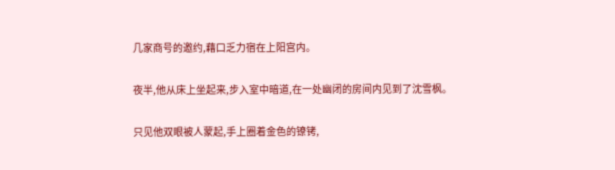几家商号的邀约,藉口乏力宿在上阳宫内。

夜半,他从床上坐起来,步入室中暗道,在一处幽闭的房间内见到了沈雪枫。

只见他双眼被人蒙起,手上圈着金色的镣铐,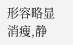形容略显消瘦,静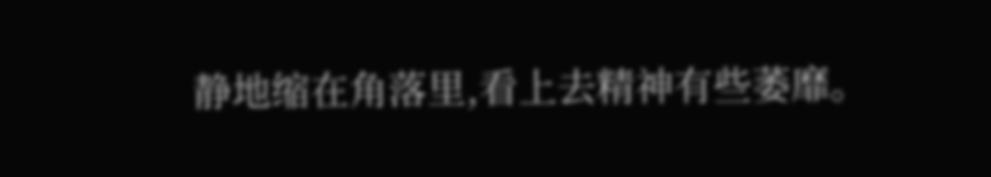静地缩在角落里,看上去精神有些萎靡。